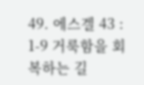49. 에스겔 43 : 1-9 거룩함을 회복하는 길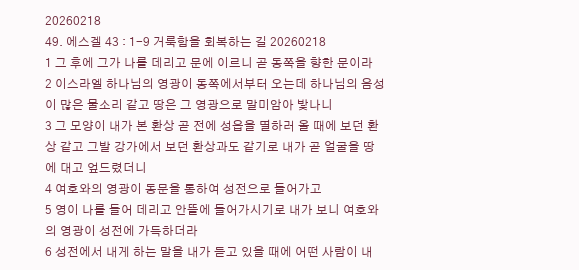20260218
49. 에스겔 43 : 1-9 거룩함을 회복하는 길 20260218
1 그 후에 그가 나를 데리고 문에 이르니 곧 동쪽을 향한 문이라
2 이스라엘 하나님의 영광이 동쪽에서부터 오는데 하나님의 음성이 많은 물소리 같고 땅은 그 영광으로 말미암아 밫나니
3 그 모양이 내가 본 환상 곧 전에 성읍을 멸하러 올 때에 보던 환상 같고 그발 강가에서 보던 환상과도 같기로 내가 곧 얼굴을 땅에 대고 엎드렸더니
4 여호와의 영광이 동문을 통하여 성전으로 들어가고
5 영이 나를 들어 데리고 안뜰에 들어가시기로 내가 보니 여호와의 영광이 성전에 가득하더라
6 성전에서 내게 하는 말을 내가 듣고 있을 때에 어떤 사람이 내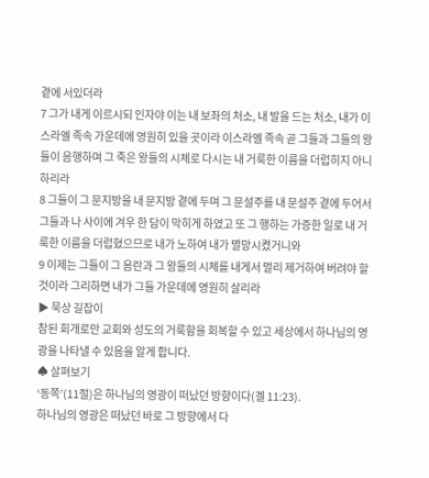곁에 서있더라
7 그가 내게 이르시되 인자야 이는 내 보좌의 처소, 내 발을 드는 처소, 내가 이스라엘 족속 가운데에 영원히 있을 곳이라 이스라엘 족속 곧 그들과 그들의 왕들이 음행하며 그 죽은 왕들의 시체로 다시는 내 거룩한 이름을 더럽히지 아니하리라
8 그들이 그 문지방을 내 문지방 곁에 두며 그 문설주를 내 문설주 곁에 두어서 그들과 나 사이에 겨우 한 담이 막히게 하였고 또 그 행하는 가증한 일로 내 거룩한 이름을 더럽혔으므로 내가 노하여 내가 멸망시켰거니와
9 이제는 그들이 그 음란과 그 왕들의 시체를 내게서 멀리 제거하여 버려야 할 것이라 그리하면 내가 그들 가운데에 영원히 살리라
▶ 묵상 길잡이
참된 회개로만 교회와 성도의 거룩함을 회복할 수 있고 세상에서 하나님의 영광을 나타낼 수 있음을 알게 합니다.
♠ 살펴보기
‘동쪽’(11절)은 하나님의 영광이 떠났던 방향이다(겔 11:23).
하나님의 영광은 떠났던 바로 그 방향에서 다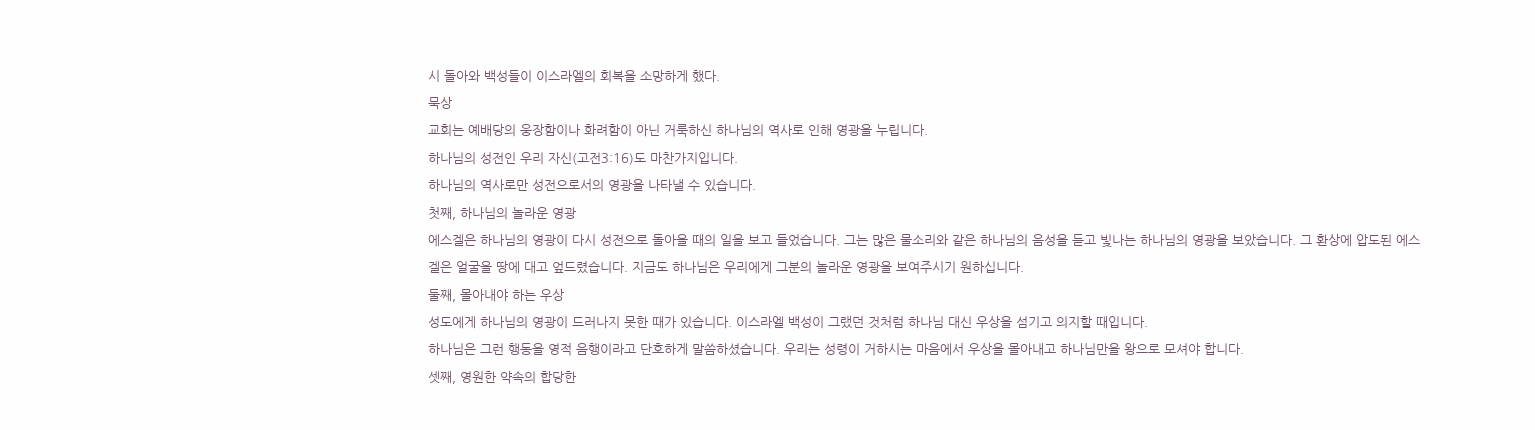시 돌아와 백성들이 이스라엘의 회복을 소망하게 했다.
묵상
교회는 예배당의 웅장함이나 화려함이 아닌 거룩하신 하나님의 역사로 인해 영광을 누립니다.
하나님의 성전인 우리 자신(고전3:16)도 마찬가지입니다.
하나님의 역사로만 성전으로서의 영광을 나타낼 수 있습니다.
첫째, 하나님의 놀라운 영광
에스겔은 하나님의 영광이 다시 성전으로 돌아올 때의 일을 보고 들었습니다. 그는 많은 물소리와 같은 하나님의 음성을 듣고 빛나는 하나님의 영광을 보았습니다. 그 환상에 압도된 에스겔은 얼굴을 땅에 대고 엎드렸습니다. 지금도 하나님은 우리에게 그분의 놀라운 영광을 보여주시기 원하십니다.
둘째, 몰아내야 하는 우상
성도에게 하나님의 영광이 드러나지 못한 때가 있습니다. 이스라엘 백성이 그랬던 것처럼 하나님 대신 우상을 섬기고 의지할 때입니다.
하나님은 그런 행동을 영적 음행이라고 단호하게 말씀하셨습니다. 우리는 성령이 거하시는 마음에서 우상을 몰아내고 하나님만을 왕으로 모셔야 합니다.
셋째, 영원한 약속의 합당한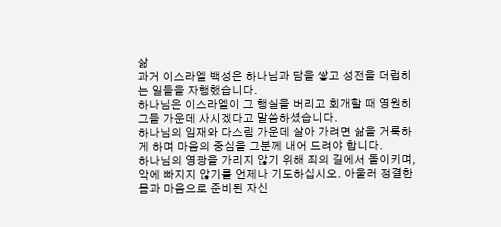삶
과거 이스라엘 백성은 하나님과 담을 쌓고 성전을 더럽히는 일들을 자행했습니다.
하나님은 이스라엘이 그 행실을 버리고 회개할 때 영원히 그들 가운데 사시겠다고 말씀하셨습니다.
하나님의 임재와 다스림 가운데 살아 가려면 삶을 거룩하게 하며 마음의 중심을 그분께 내어 드려야 합니다.
하나님의 영광을 가리지 않기 위해 죄의 길에서 돌이키며, 악에 빠지지 않기를 언제나 기도하십시오. 아울러 정결한 몸과 마음으로 준비된 자신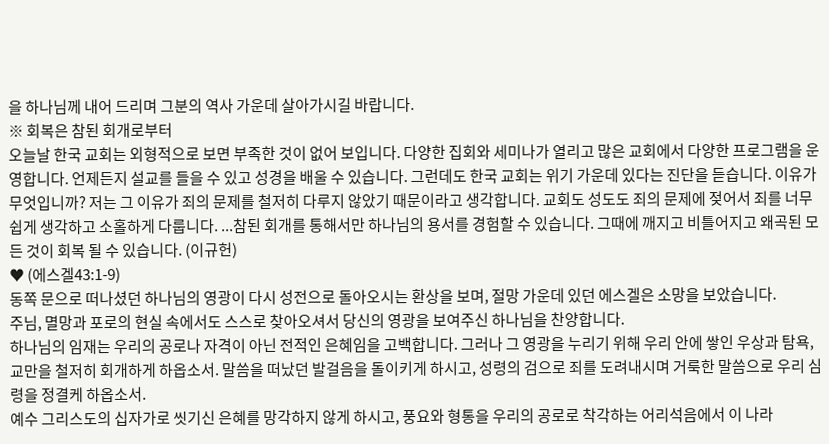을 하나님께 내어 드리며 그분의 역사 가운데 살아가시길 바랍니다.
※ 회복은 참된 회개로부터
오늘날 한국 교회는 외형적으로 보면 부족한 것이 없어 보입니다. 다양한 집회와 세미나가 열리고 많은 교회에서 다양한 프로그램을 운영합니다. 언제든지 설교를 들을 수 있고 성경을 배울 수 있습니다. 그런데도 한국 교회는 위기 가운데 있다는 진단을 듣습니다. 이유가 무엇입니까? 저는 그 이유가 죄의 문제를 철저히 다루지 않았기 때문이라고 생각합니다. 교회도 성도도 죄의 문제에 젖어서 죄를 너무 쉽게 생각하고 소홀하게 다룹니다. ...참된 회개를 통해서만 하나님의 용서를 경험할 수 있습니다. 그때에 깨지고 비틀어지고 왜곡된 모든 것이 회복 될 수 있습니다. (이규헌)
♥ (에스겔43:1-9)
동쪽 문으로 떠나셨던 하나님의 영광이 다시 성전으로 돌아오시는 환상을 보며, 절망 가운데 있던 에스겔은 소망을 보았습니다.
주님, 멸망과 포로의 현실 속에서도 스스로 찾아오셔서 당신의 영광을 보여주신 하나님을 찬양합니다.
하나님의 임재는 우리의 공로나 자격이 아닌 전적인 은혜임을 고백합니다. 그러나 그 영광을 누리기 위해 우리 안에 쌓인 우상과 탐욕, 교만을 철저히 회개하게 하옵소서. 말씀을 떠났던 발걸음을 돌이키게 하시고, 성령의 검으로 죄를 도려내시며 거룩한 말씀으로 우리 심령을 정결케 하옵소서.
예수 그리스도의 십자가로 씻기신 은혜를 망각하지 않게 하시고, 풍요와 형통을 우리의 공로로 착각하는 어리석음에서 이 나라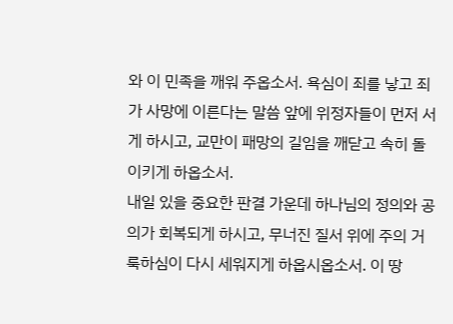와 이 민족을 깨워 주옵소서. 욕심이 죄를 낳고 죄가 사망에 이른다는 말씀 앞에 위정자들이 먼저 서게 하시고, 교만이 패망의 길임을 깨닫고 속히 돌이키게 하옵소서.
내일 있을 중요한 판결 가운데 하나님의 정의와 공의가 회복되게 하시고, 무너진 질서 위에 주의 거룩하심이 다시 세워지게 하옵시옵소서. 이 땅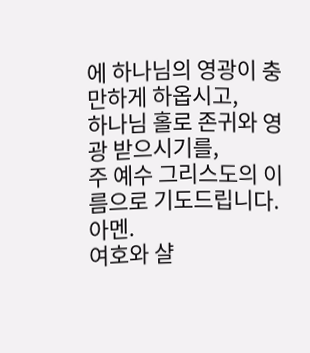에 하나님의 영광이 충만하게 하옵시고,
하나님 홀로 존귀와 영광 받으시기를,
주 예수 그리스도의 이름으로 기도드립니다. 아멘.
여호와 샬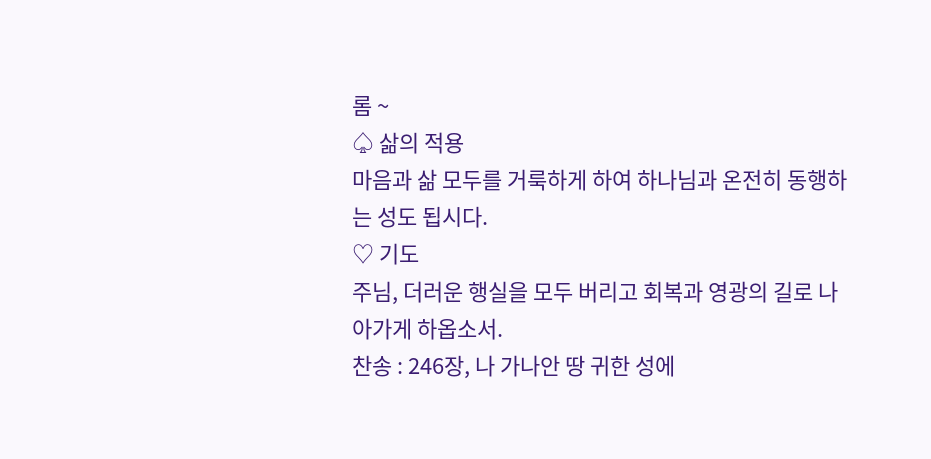롬 ~
♤ 삶의 적용
마음과 삶 모두를 거룩하게 하여 하나님과 온전히 동행하는 성도 됩시다.
♡ 기도
주님, 더러운 행실을 모두 버리고 회복과 영광의 길로 나아가게 하옵소서.
찬송 : 246장, 나 가나안 땅 귀한 성에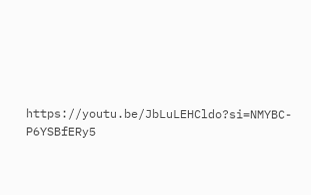https://youtu.be/JbLuLEHCldo?si=NMYBC-P6YSBfERy5